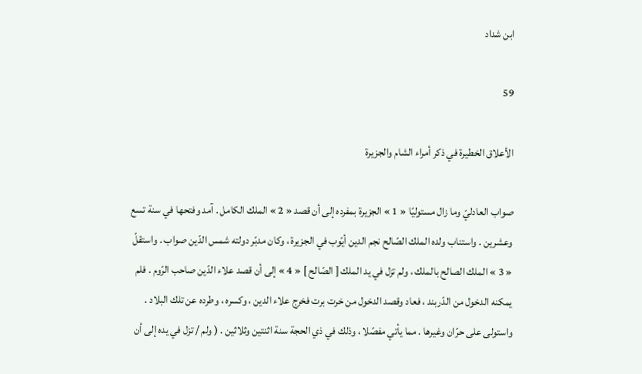ابن شداد

59

الأعلاق الخطيرة في ذكر أمراء الشام والجزيرة

صواب العادليّ وما زال مستوليّا « 1 » الجزيرة بمفرده إلى أن قصد « 2 » الملك الكامل . آمد وفتحها في سنة تسع وعشرين . واستناب ولده الملك الصّالح نجم الدين أيّوب في الجزيرة ، وكان مدبّر دولته شمس الدّين صواب . واستقلّ « 3 » الملك الصالح بالملك ، ولم تزل في يد الملك [ الصّالح ] « 4 » إلى أن قصد علاء الدّين صاحب الرّوم . فلم يمكنه الدخول من الدّربند ، فعاد وقصد الدخول من خرت برت فخرج علاء الدين ، وكسره ، وطرده عن تلك البلاد . واستولى على حرّان وغيرها . مما يأتي مفصّلا ، وذلك في ذي الحجة سنة اثنتين وثلاثين . ( ولم / تزل في يده إلى أن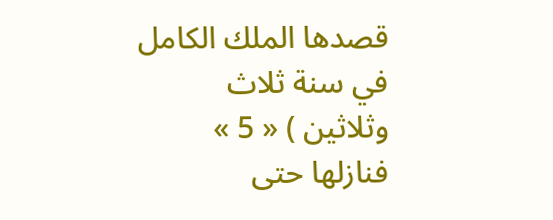قصدها الملك الكامل في سنة ثلاث وثلاثين ) « 5 » فنازلها حتى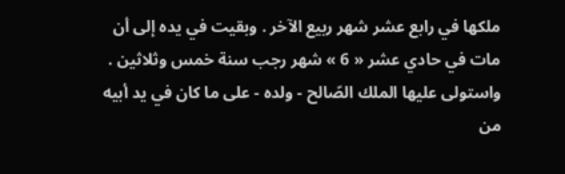ملكها في رابع عشر شهر ربيع الآخر . وبقيت في يده إلى أن مات في حادي عشر « 6 » شهر رجب سنة خمس وثلاثين . واستولى عليها الملك الصّالح - ولده - على ما كان في يد أبيه من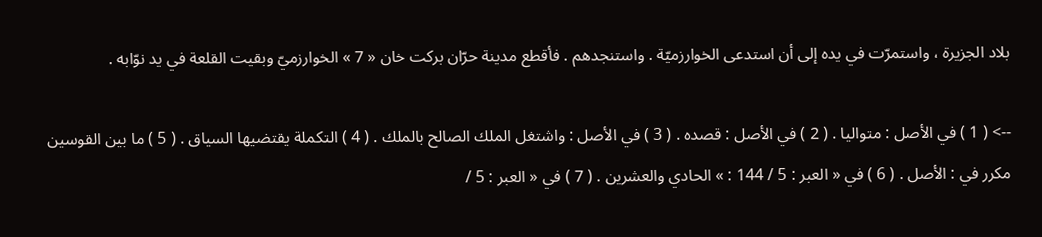بلاد الجزيرة ، واستمرّت في يده إلى أن استدعى الخوارزميّة . واستنجدهم . فأقطع مدينة حرّان بركت خان « 7 » الخوارزميّ وبقيت القلعة في يد نوّابه .

--> ( 1 ) في الأصل : متواليا . ( 2 ) في الأصل : قصده . ( 3 ) في الأصل : واشتغل الملك الصالح بالملك . ( 4 ) التكملة يقتضيها السياق . ( 5 ) ما بين القوسين مكرر في : الأصل . ( 6 ) في « العبر : 5 / 144 : » الحادي والعشرين . ( 7 ) في « العبر : 5 /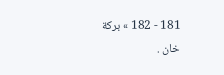181 - 182 » بركة خان .